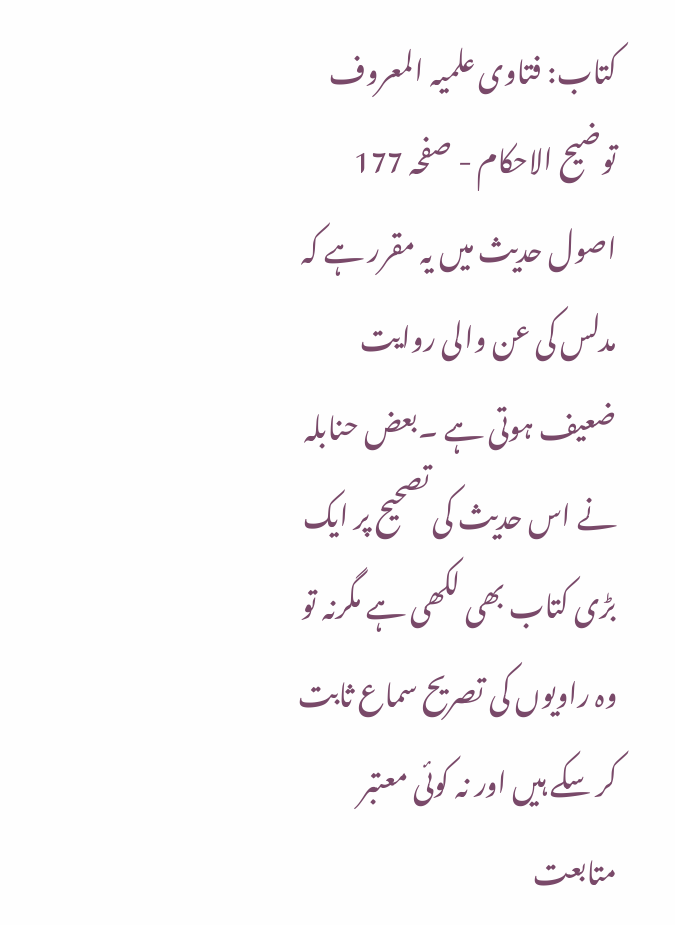کتاب: فتاوی علمیہ المعروف توضیح الاحکام - صفحہ 177
اصول حدیث میں یہ مقرر ہے کہ مدلس کی عن والی روایت ضعیف ہوتی ہے ۔بعض حنابلہ نے اس حدیث کی تصحیح پر ایک بڑی کتاب بھی لکھی ہے مگرنہ تو وہ راویوں کی تصریح سماع ثابت کر سکے ہیں اور نہ کوئی معتبر متابعت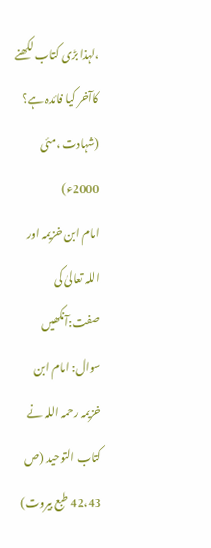،لہذا بڑی کتاب لکھنے کاآخر کیا فائدہ ہے؟ (شہادت ،مئی 2000ء)
امام ابن خزیمہ اور اللہ تعالیٰ کی صفت:آنکھیں
سوال: امام ابن خزیمہ رحمہ اللہ نے کتاب التوحید (ص 42،43 طبع بیروت)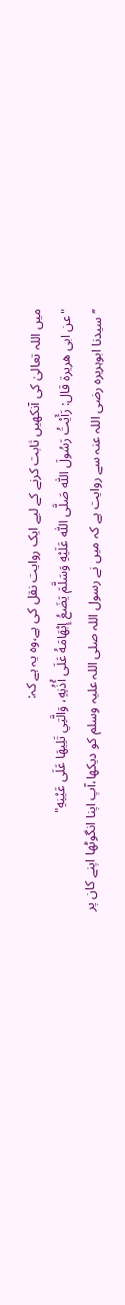میں اللہ تعالیٰ کی آنکھیں ثابت کرنے کے لیے ایک روایت نقل کی ہے،وہ یہ ہے کہ:
"عن ابی ھریرۃ قال: رَأَيْتُ رَسُولَ اللّٰه صَلَّى اللّٰه عَلَيْهِ وَسَلَّمَ يَضَعُ إِبْهَامَهُ عَلَى أُذُنِهِ، وَالَّتِي تَلِيهَا عَلَى عَيْنِهِ"
’’سیدنا ابوہریرہ رضی اللہ عنہ سے روایت ہے کہ میں نے رسول اللہ صلی اللہ علیہ وسلم کو دیکھا،آپ اپنا انگوٹھا اپنے کان پر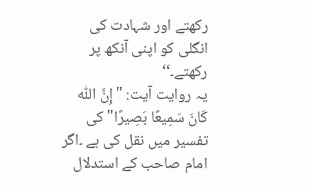رکھتے اور شہادت کی انگلی کو اپنی آنکھ پر رکھتے۔‘‘
یہ روایت آیت: "إِنَّ اللّٰه كَانَ سَمِيعًا بَصِيرًا" کی تفسیر میں نقل کی ہے ۔اگر امام صاحب کے استدلال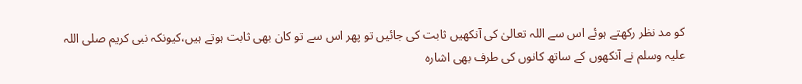کو مد نظر رکھتے ہوئے اس سے اللہ تعالیٰ کی آنکھیں ثابت کی جائیں تو پھر اس سے تو کان بھی ثابت ہوتے ہیں،کیونکہ نبی کریم صلی اللہ علیہ وسلم نے آنکھوں کے ساتھ کانوں کی طرف بھی اشارہ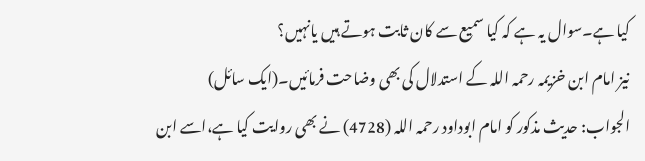کیا ہے۔سوال یہ ہے کہ کیا سمیع سے کان ثابت ہوتے ہیں یانہیں؟
نیز امام ابن خزیمہ رحمہ اللہ کے استدلال کی بھی وضاحت فرمائیں۔(ایک سائل)
الجواب: حدیث مذکور کو امام ابوداود رحمہ اللہ (4728) نے بھی روایت کیا ہے،اسے ابن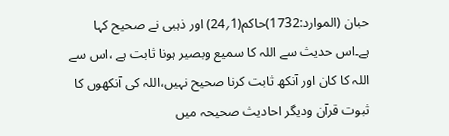حبان (الموارد:1732)حاکم(1؍24) اور ذہبی نے صحیح کہا ہے۔اس حدیث سے اللہ کا سمیع وبصیر ہونا ثابت ہے ،اس سے اللہ کا کان اور آنکھ ثابت کرنا صحیح نہیں،اللہ کی آنکھوں کا ثبوت قرآن ودیگر احادیث صحیحہ میں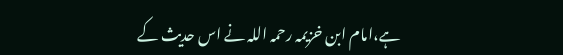ہے،امام ابن خزیمہ رحمہ اللہ نے اس حدیث کے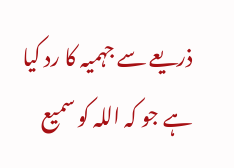ذریعے سے جہمیہ کا رد کیا ہے جو کہ اللہ کو سمیع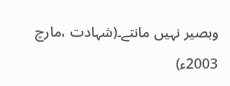وبصیر نہیں مانتے۔(شہادت ،مارچ 2003ء)